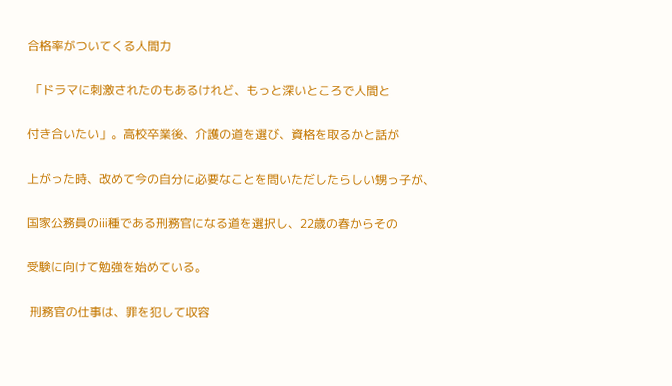合格率がついてくる人間力

 「ドラマに刺激されたのもあるけれど、もっと深いところで人間と

付き合いたい」。高校卒業後、介護の道を選び、資格を取るかと話が

上がった時、改めて今の自分に必要なことを問いただしたらしい甥っ子が、

国家公務員のⅲ種である刑務官になる道を選択し、22歳の春からその

受験に向けて勉強を始めている。

 刑務官の仕事は、罪を犯して収容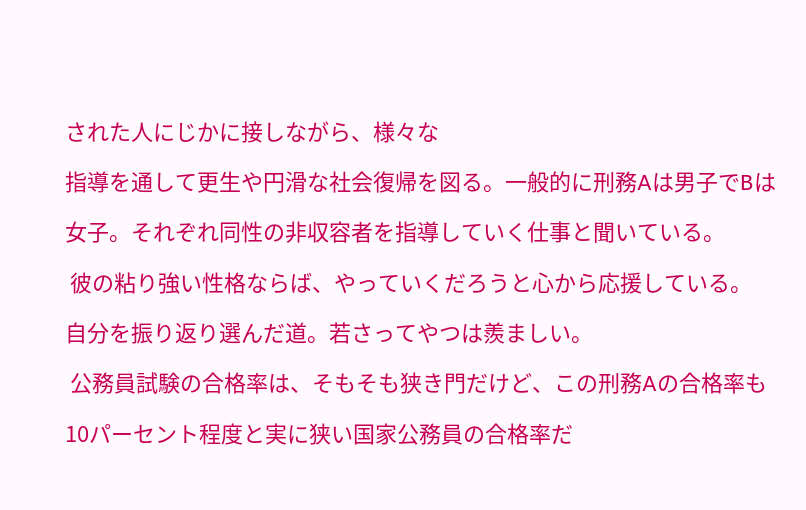された人にじかに接しながら、様々な

指導を通して更生や円滑な社会復帰を図る。一般的に刑務Aは男子でBは

女子。それぞれ同性の非収容者を指導していく仕事と聞いている。

 彼の粘り強い性格ならば、やっていくだろうと心から応援している。

自分を振り返り選んだ道。若さってやつは羨ましい。

 公務員試験の合格率は、そもそも狭き門だけど、この刑務Aの合格率も

10パーセント程度と実に狭い国家公務員の合格率だ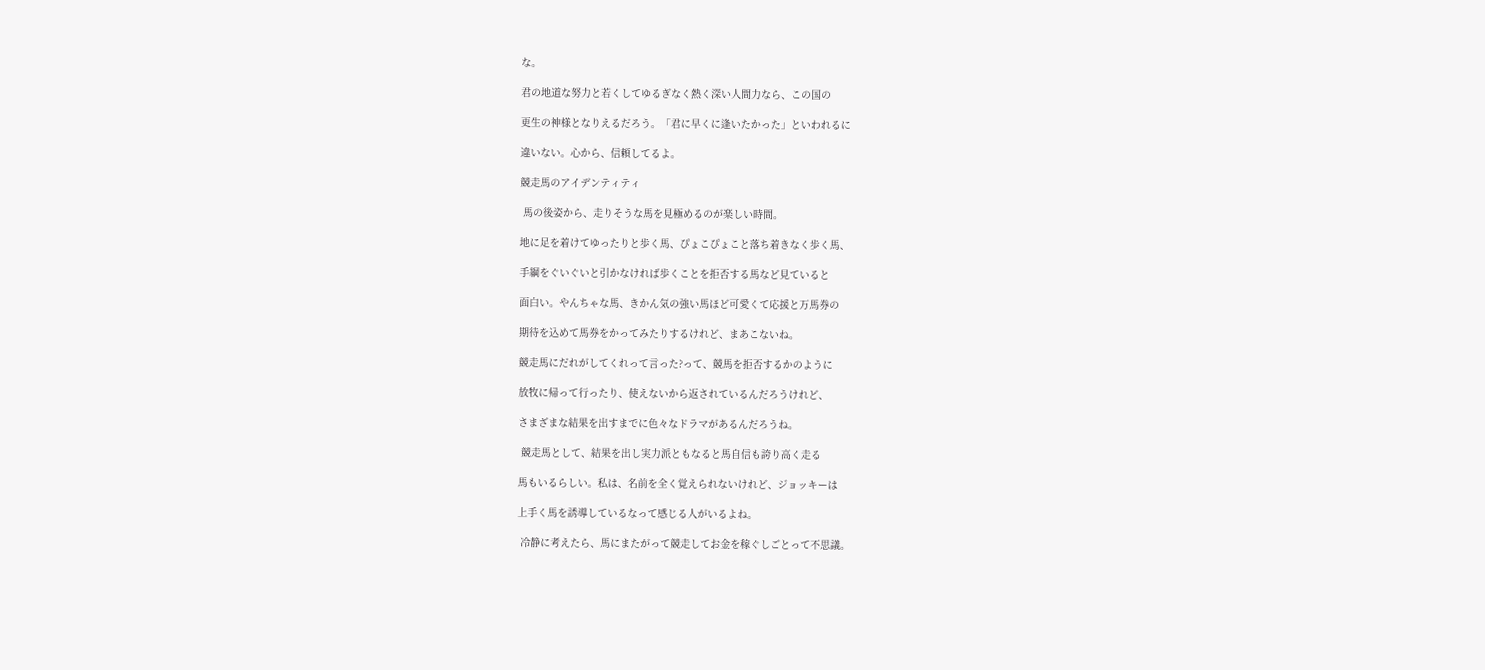な。

君の地道な努力と若くしてゆるぎなく熱く深い人間力なら、この国の

更生の神様となりえるだろう。「君に早くに逢いたかった」といわれるに

違いない。心から、信頼してるよ。

競走馬のアイデンティティ

 馬の後姿から、走りそうな馬を見極めるのが楽しい時間。

地に足を着けてゆったりと歩く馬、ぴょこぴょこと落ち着きなく歩く馬、

手綱をぐいぐいと引かなければ歩くことを拒否する馬など見ていると

面白い。やんちゃな馬、きかん気の強い馬ほど可愛くて応援と万馬券の

期待を込めて馬券をかってみたりするけれど、まあこないね。

競走馬にだれがしてくれって言った?って、競馬を拒否するかのように

放牧に帰って行ったり、使えないから返されているんだろうけれど、

さまざまな結果を出すまでに色々なドラマがあるんだろうね。

 競走馬として、結果を出し実力派ともなると馬自信も誇り高く走る

馬もいるらしい。私は、名前を全く覚えられないけれど、ジョッキーは

上手く馬を誘導しているなって感じる人がいるよね。

 冷静に考えたら、馬にまたがって競走してお金を稼ぐしごとって不思議。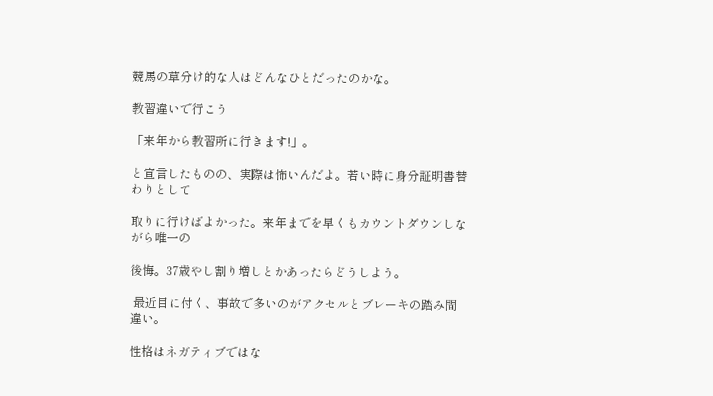競馬の草分け的な人はどんなひとだったのかな。

教習違いで行こう

「来年から教習所に行きます!」。

と宣言したものの、実際は怖いんだよ。若い時に身分証明書替わりとして

取りに行けばよかった。来年までを早くもカウントダウンしながら唯一の

後悔。37歳やし割り増しとかあったらどうしよう。

 最近目に付く、事故で多いのがアクセルとブレーキの踏み間違い。

性格はネガティブではな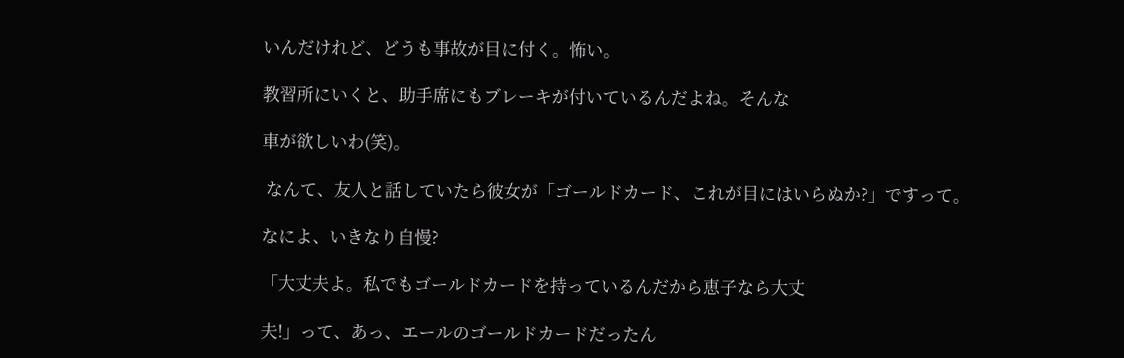いんだけれど、どうも事故が目に付く。怖い。

教習所にいくと、助手席にもブレーキが付いているんだよね。そんな

車が欲しいわ(笑)。

 なんて、友人と話していたら彼女が「ゴールドカード、これが目にはいらぬか?」ですって。

なによ、いきなり自慢?

「大丈夫よ。私でもゴールドカードを持っているんだから恵子なら大丈

夫!」って、あっ、エールのゴールドカードだったん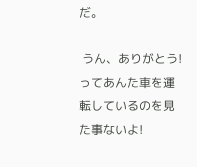だ。

 うん、ありがとう!ってあんた車を運転しているのを見た事ないよ!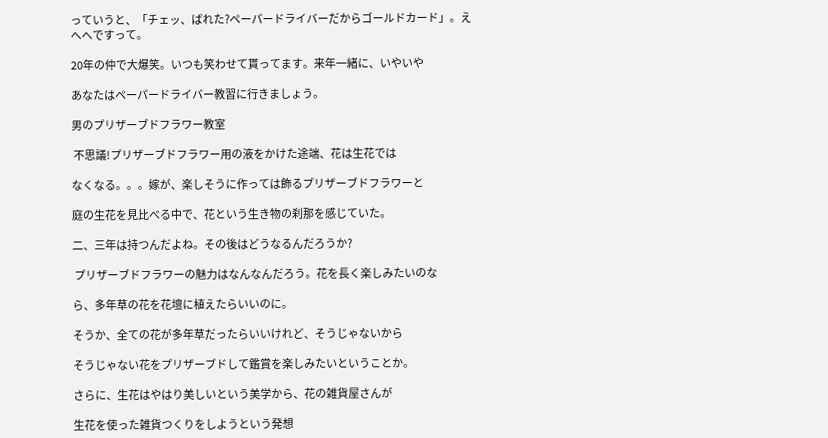っていうと、「チェッ、ばれた?ペーパードライバーだからゴールドカード」。えへへですって。

20年の仲で大爆笑。いつも笑わせて貰ってます。来年一緒に、いやいや

あなたはペーパードライバー教習に行きましょう。

男のプリザーブドフラワー教室

 不思議!プリザーブドフラワー用の液をかけた途端、花は生花では

なくなる。。。嫁が、楽しそうに作っては飾るプリザーブドフラワーと

庭の生花を見比べる中で、花という生き物の刹那を感じていた。

二、三年は持つんだよね。その後はどうなるんだろうか?

 プリザーブドフラワーの魅力はなんなんだろう。花を長く楽しみたいのな

ら、多年草の花を花壇に植えたらいいのに。

そうか、全ての花が多年草だったらいいけれど、そうじゃないから

そうじゃない花をプリザーブドして鑑賞を楽しみたいということか。

さらに、生花はやはり美しいという美学から、花の雑貨屋さんが

生花を使った雑貨つくりをしようという発想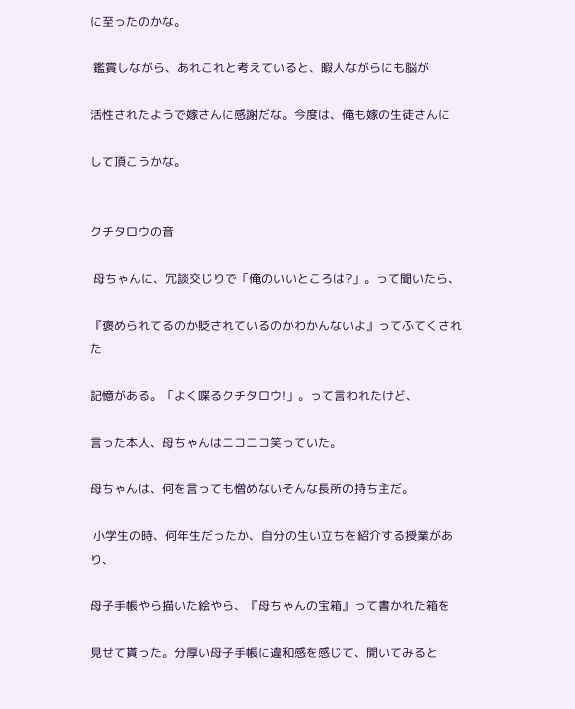に至ったのかな。

 鑑賞しながら、あれこれと考えていると、暇人ながらにも脳が

活性されたようで嫁さんに感謝だな。今度は、俺も嫁の生徒さんに

して頂こうかな。


クチタロウの音

 母ちゃんに、冗談交じりで「俺のいいところは?」。って聞いたら、

『褒められてるのか貶されているのかわかんないよ』ってふてくされた

記憶がある。「よく喋るクチタロウ!」。って言われたけど、

言った本人、母ちゃんはニコニコ笑っていた。

母ちゃんは、何を言っても憎めないそんな長所の持ち主だ。

 小学生の時、何年生だったか、自分の生い立ちを紹介する授業があり、

母子手帳やら描いた絵やら、『母ちゃんの宝箱』って書かれた箱を

見せて貰った。分厚い母子手帳に違和感を感じて、開いてみると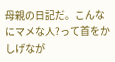母親の日記だ。こんなにマメな人?って首をかしげなが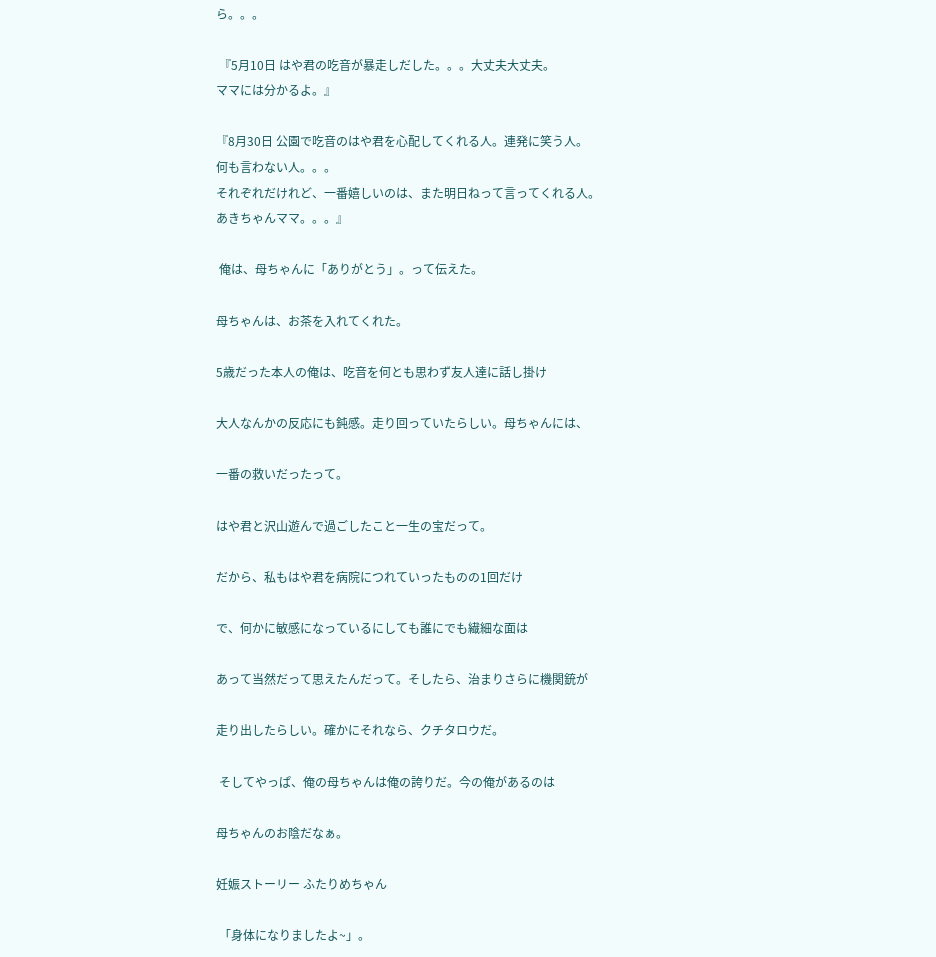ら。。。

 『5月10日 はや君の吃音が暴走しだした。。。大丈夫大丈夫。
ママには分かるよ。』

『8月30日 公園で吃音のはや君を心配してくれる人。連発に笑う人。
何も言わない人。。。
それぞれだけれど、一番嬉しいのは、また明日ねって言ってくれる人。
あきちゃんママ。。。』

 俺は、母ちゃんに「ありがとう」。って伝えた。

母ちゃんは、お茶を入れてくれた。

5歳だった本人の俺は、吃音を何とも思わず友人達に話し掛け

大人なんかの反応にも鈍感。走り回っていたらしい。母ちゃんには、

一番の救いだったって。

はや君と沢山遊んで過ごしたこと一生の宝だって。

だから、私もはや君を病院につれていったものの1回だけ

で、何かに敏感になっているにしても誰にでも繊細な面は

あって当然だって思えたんだって。そしたら、治まりさらに機関銃が

走り出したらしい。確かにそれなら、クチタロウだ。

 そしてやっぱ、俺の母ちゃんは俺の誇りだ。今の俺があるのは

母ちゃんのお陰だなぁ。

妊娠ストーリー ふたりめちゃん

 「身体になりましたよ~」。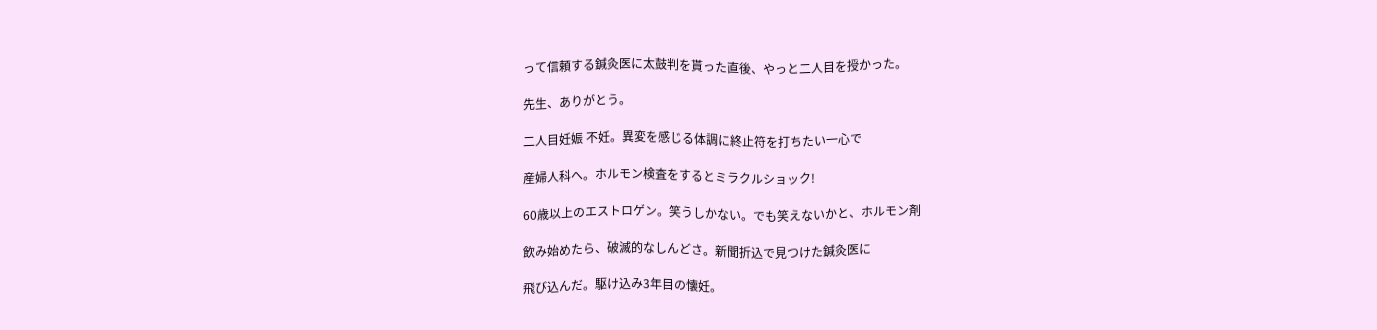って信頼する鍼灸医に太鼓判を貰った直後、やっと二人目を授かった。

先生、ありがとう。

二人目妊娠 不妊。異変を感じる体調に終止符を打ちたい一心で

産婦人科へ。ホルモン検査をするとミラクルショック!

60歳以上のエストロゲン。笑うしかない。でも笑えないかと、ホルモン剤

飲み始めたら、破滅的なしんどさ。新聞折込で見つけた鍼灸医に

飛び込んだ。駆け込み3年目の懐妊。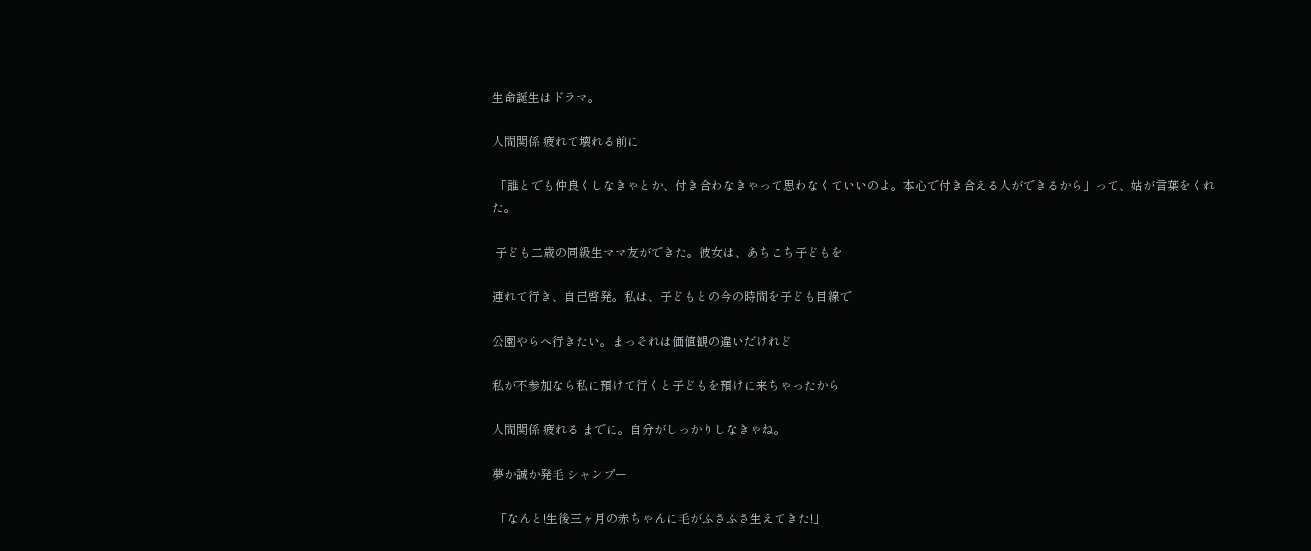生命誕生はドラマ。

人間関係 疲れて壊れる前に

 「誰とでも仲良くしなきゃとか、付き合わなきゃって思わなくていいのよ。本心で付き合える人ができるから」って、姑が言葉をくれた。

 子ども二歳の同級生ママ友ができた。彼女は、あちこち子どもを

連れて行き、自己啓発。私は、子どもとの今の時間を子ども目線で

公園やらへ行きたい。まっそれは価値観の違いだけれど

私が不参加なら私に預けて行くと子どもを預けに来ちゃったから

人間関係 疲れる までに。自分がしっかりしなきゃね。

夢か誠か発毛 シャンプー

 「なんと!生後三ヶ月の赤ちゃんに毛がふさふさ生えてきた!」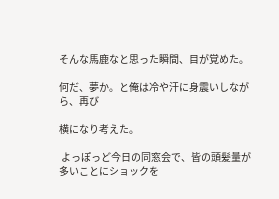そんな馬鹿なと思った瞬間、目が覚めた。

何だ、夢か。と俺は冷や汗に身震いしながら、再び

横になり考えた。

 よっぽっど今日の同窓会で、皆の頭髪量が多いことにショックを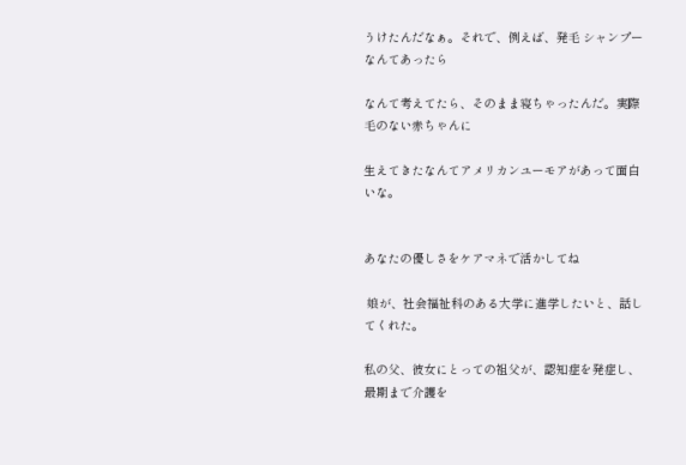うけたんだなぁ。それで、例えば、発毛 シャンプーなんてあったら

なんて考えてたら、そのまま寝ちゃったんだ。実際毛のない赤ちゃんに

生えてきたなんてアメリカンユーモアがあって面白いな。


あなたの優しさをケアマネで活かしてね

 娘が、社会福祉科のある大学に進学したいと、話してくれた。

私の父、彼女にとっての祖父が、認知症を発症し、最期まで介護を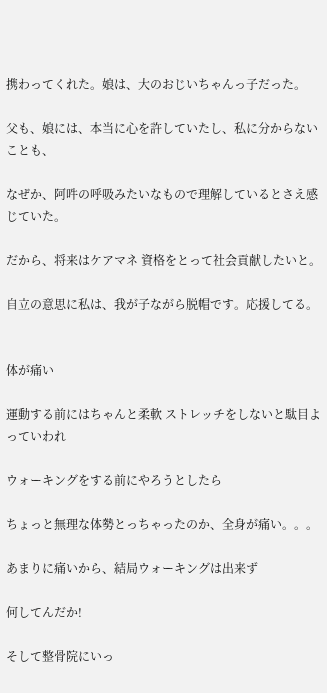携わってくれた。娘は、大のおじいちゃんっ子だった。

父も、娘には、本当に心を許していたし、私に分からないことも、

なぜか、阿吽の呼吸みたいなもので理解しているとさえ感じていた。

だから、将来はケアマネ 資格をとって社会貢献したいと。

自立の意思に私は、我が子ながら脱帽です。応援してる。


体が痛い

運動する前にはちゃんと柔軟 ストレッチをしないと駄目よっていわれ

ウォーキングをする前にやろうとしたら

ちょっと無理な体勢とっちゃったのか、全身が痛い。。。

あまりに痛いから、結局ウォーキングは出来ず

何してんだか!

そして整骨院にいっ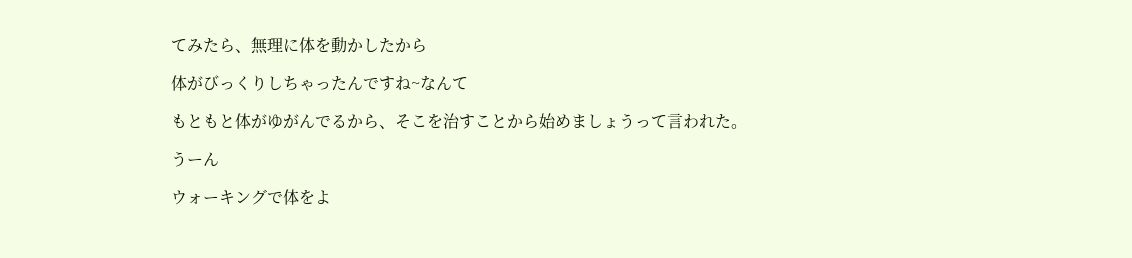てみたら、無理に体を動かしたから

体がびっくりしちゃったんですね~なんて

もともと体がゆがんでるから、そこを治すことから始めましょうって言われた。

うーん

ウォーキングで体をよ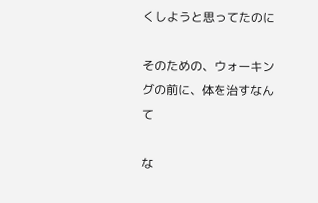くしようと思ってたのに

そのための、ウォーキングの前に、体を治すなんて

な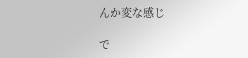んか変な感じ

で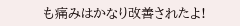も痛みはかなり改善されたよ!